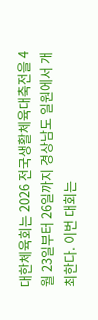대한체육회는 2026 전국생활체육대축전을 4월 23일부터 26일까지 경상남도 일원에서 개최한다. 이번 대회는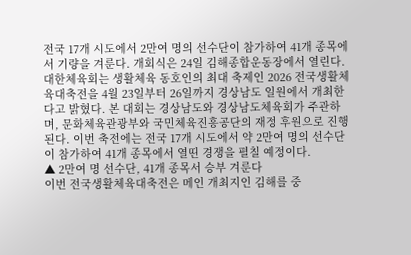전국 17개 시도에서 2만여 명의 선수단이 참가하여 41개 종목에서 기량을 겨룬다. 개회식은 24일 김해종합운동장에서 열린다.
대한체육회는 생활체육 동호인의 최대 축제인 2026 전국생활체육대축전을 4월 23일부터 26일까지 경상남도 일원에서 개최한다고 밝혔다. 본 대회는 경상남도와 경상남도체육회가 주관하며, 문화체육관광부와 국민체육진흥공단의 재정 후원으로 진행된다. 이번 축전에는 전국 17개 시도에서 약 2만여 명의 선수단이 참가하여 41개 종목에서 열띤 경쟁을 펼칠 예정이다.
▲ 2만여 명 선수단, 41개 종목서 승부 겨룬다
이번 전국생활체육대축전은 메인 개최지인 김해를 중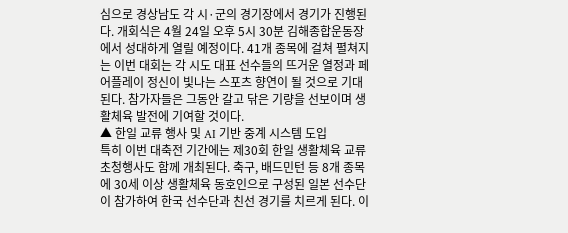심으로 경상남도 각 시·군의 경기장에서 경기가 진행된다. 개회식은 4월 24일 오후 5시 30분 김해종합운동장에서 성대하게 열릴 예정이다. 41개 종목에 걸쳐 펼쳐지는 이번 대회는 각 시도 대표 선수들의 뜨거운 열정과 페어플레이 정신이 빛나는 스포츠 향연이 될 것으로 기대된다. 참가자들은 그동안 갈고 닦은 기량을 선보이며 생활체육 발전에 기여할 것이다.
▲ 한일 교류 행사 및 AI 기반 중계 시스템 도입
특히 이번 대축전 기간에는 제30회 한일 생활체육 교류 초청행사도 함께 개최된다. 축구, 배드민턴 등 8개 종목에 30세 이상 생활체육 동호인으로 구성된 일본 선수단이 참가하여 한국 선수단과 친선 경기를 치르게 된다. 이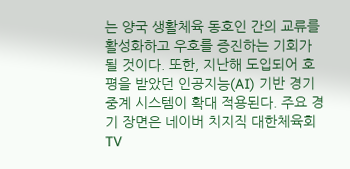는 양국 생활체육 동호인 간의 교류를 활성화하고 우호를 증진하는 기회가 될 것이다. 또한, 지난해 도입되어 호평을 받았던 인공지능(AI) 기반 경기 중계 시스템이 확대 적용된다. 주요 경기 장면은 네이버 치지직 대한체육회TV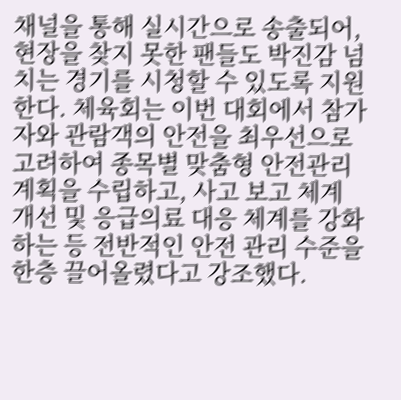채널을 통해 실시간으로 송출되어, 현장을 찾지 못한 팬들도 박진감 넘치는 경기를 시청할 수 있도록 지원한다. 체육회는 이번 대회에서 참가자와 관람객의 안전을 최우선으로 고려하여 종목별 맞춤형 안전관리 계획을 수립하고, 사고 보고 체계 개선 및 응급의료 대응 체계를 강화하는 등 전반적인 안전 관리 수준을 한층 끌어올렸다고 강조했다.